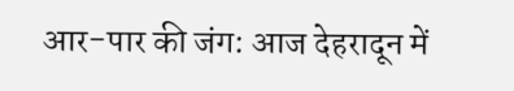आर-पार की जंग: आज देहरादून में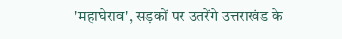'महाघेराव', सड़कों पर उतरेंगे उत्तराखंड के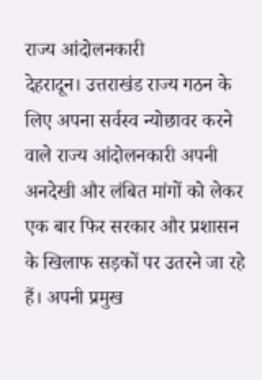राज्य आंदोलनकारी
देहरादून। उत्तराखंड राज्य गठन के लिए अपना सर्वस्व न्योछावर करने वाले राज्य आंदोलनकारी अपनी अनदेखी और लंबित मांगों को लेकर एक बार फिर सरकार और प्रशासन के खिलाफ सड़कों पर उतरने जा रहे हैं। अपनी प्रमुख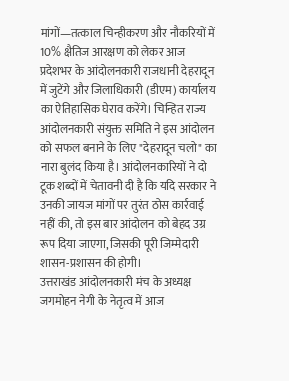मांगों—तत्काल चिन्हीकरण और नौकरियों में 10% क्षैतिज आरक्षण को लेकर आज प्रदेशभर के आंदोलनकारी राजधानी देहरादून में जुटेंगे और जिलाधिकारी (डीएम) कार्यालय का ऐतिहासिक घेराव करेंगे। चिन्हित राज्य आंदोलनकारी संयुक्त समिति ने इस आंदोलन को सफल बनाने के लिए "देहरादून चलो" का नारा बुलंद किया है। आंदोलनकारियों ने दो टूक शब्दों में चेतावनी दी है कि यदि सरकार ने उनकी जायज मांगों पर तुरंत ठोस कार्रवाई नहीं की, तो इस बार आंदोलन को बेहद उग्र रूप दिया जाएगा, जिसकी पूरी जिम्मेदारी शासन-प्रशासन की होगी।
उत्तराखंड आंदोलनकारी मंच के अध्यक्ष जगमोहन नेगी के नेतृत्व में आज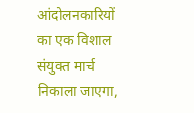आंदोलनकारियों का एक विशाल संयुक्त मार्च निकाला जाएगा,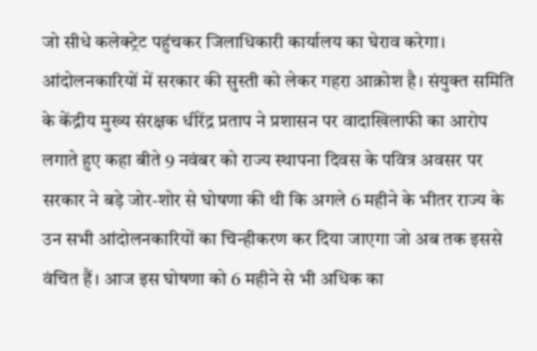जो सीधे कलेक्ट्रेट पहुंचकर जिलाधिकारी कार्यालय का घेराव करेगा। आंदोलनकारियों में सरकार की सुस्ती को लेकर गहरा आक्रोश है। संयुक्त समिति के केंद्रीय मुख्य संरक्षक धीरेंद्र प्रताप ने प्रशासन पर वादाखिलाफी का आरोप लगाते हुए कहा बीते 9 नवंबर को राज्य स्थापना दिवस के पवित्र अवसर पर सरकार ने बड़े जोर-शोर से घोषणा की थी कि अगले 6 महीने के भीतर राज्य के उन सभी आंदोलनकारियों का चिन्हीकरण कर दिया जाएगा जो अब तक इससे वंचित हैं। आज इस घोषणा को 6 महीने से भी अधिक का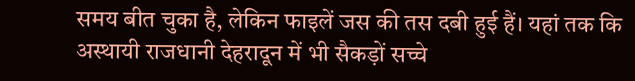समय बीत चुका है, लेकिन फाइलें जस की तस दबी हुई हैं। यहां तक कि अस्थायी राजधानी देहरादून में भी सैकड़ों सच्चे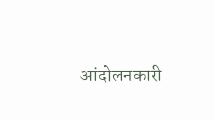आंदोलनकारी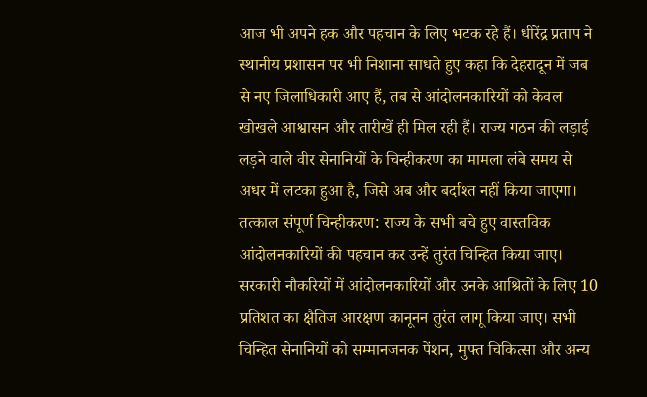आज भी अपने हक और पहचान के लिए भटक रहे हैं। धीरेंद्र प्रताप ने स्थानीय प्रशासन पर भी निशाना साधते हुए कहा कि देहरादून में जब से नए जिलाधिकारी आए हैं, तब से आंदोलनकारियों को केवल खोखले आश्वासन और तारीखें ही मिल रही हैं। राज्य गठन की लड़ाई लड़ने वाले वीर सेनानियों के चिन्हीकरण का मामला लंबे समय से अधर में लटका हुआ है, जिसे अब और बर्दाश्त नहीं किया जाएगा। तत्काल संपूर्ण चिन्हीकरण: राज्य के सभी बचे हुए वास्तविक आंदोलनकारियों की पहचान कर उन्हें तुरंत चिन्हित किया जाए। सरकारी नौकरियों में आंदोलनकारियों और उनके आश्रितों के लिए 10 प्रतिशत का क्षैतिज आरक्षण कानूनन तुरंत लागू किया जाए। सभी चिन्हित सेनानियों को सम्मानजनक पेंशन, मुफ्त चिकित्सा और अन्य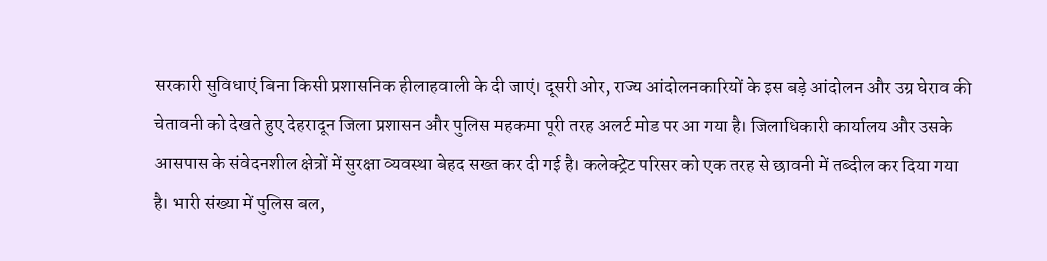सरकारी सुविधाएं बिना किसी प्रशासनिक हीलाहवाली के दी जाएं। दूसरी ओर, राज्य आंदोलनकारियों के इस बड़े आंदोलन और उग्र घेराव की चेतावनी को देखते हुए देहरादून जिला प्रशासन और पुलिस महकमा पूरी तरह अलर्ट मोड पर आ गया है। जिलाधिकारी कार्यालय और उसके आसपास के संवेदनशील क्षेत्रों में सुरक्षा व्यवस्था बेहद सख्त कर दी गई है। कलेक्ट्रेट परिसर को एक तरह से छावनी में तब्दील कर दिया गया है। भारी संख्या में पुलिस बल,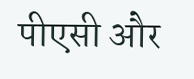पीएसी और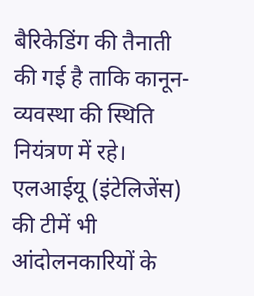बैरिकेडिंग की तैनाती की गई है ताकि कानून-व्यवस्था की स्थिति नियंत्रण में रहे। एलआईयू (इंटेलिजेंस) की टीमें भी आंदोलनकारियों के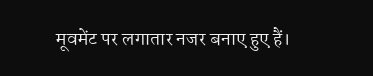मूवमेंट पर लगातार नजर बनाए हुए हैं।